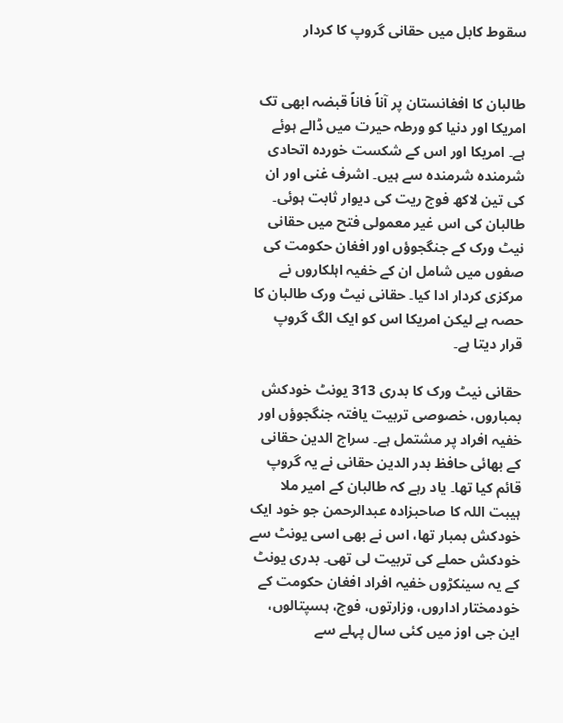سقوط کابل میں حقانی گروپ کا کردار


طالبان کا افغانستان پر آناً فاناً قبضہ ابھی تک امریکا اور دنیا کو ورطہ حیرت میں ڈالے ہوئے ہے۔ امریکا اور اس کے شکست خوردہ اتحادی شرمندہ شرمندہ سے ہیں۔ اشرف غنی اور ان کی تین لاکھ فوج ریت کی دیوار ثابت ہوئی۔ طالبان کی اس غیر معمولی فتح میں حقانی نیٹ ورک کے جنگجوؤں اور افغان حکومت کی صفوں میں شامل ان کے خفیہ اہلکاروں نے مرکزی کردار ادا کیا۔ حقانی نیٹ ورک طالبان کا حصہ ہے لیکن امریکا اس کو ایک الگ گروپ قرار دیتا ہے۔

حقانی نیٹ ورک کا بدری 313 یونٹ خودکش بمباروں، خصوصی تربیت یافتہ جنگجوؤں اور خفیہ افراد پر مشتمل ہے۔ سراج الدین حقانی کے بھائی حافظ بدر الدین حقانی نے یہ گروپ قائم کیا تھا۔ یاد رہے کہ طالبان کے امیر ملا ہیبت اللہ کا صاحبزادہ عبدالرحمن جو خود ایک خودکش بمبار تھا، اس نے بھی اسی یونٹ سے خودکش حملے کی تربیت لی تھی۔ بدری یونٹ کے یہ سینکڑوں خفیہ افراد افغان حکومت کے خودمختار اداروں، وزارتوں، فوج، ہسپتالوں، این جی اوز میں کئی سال پہلے سے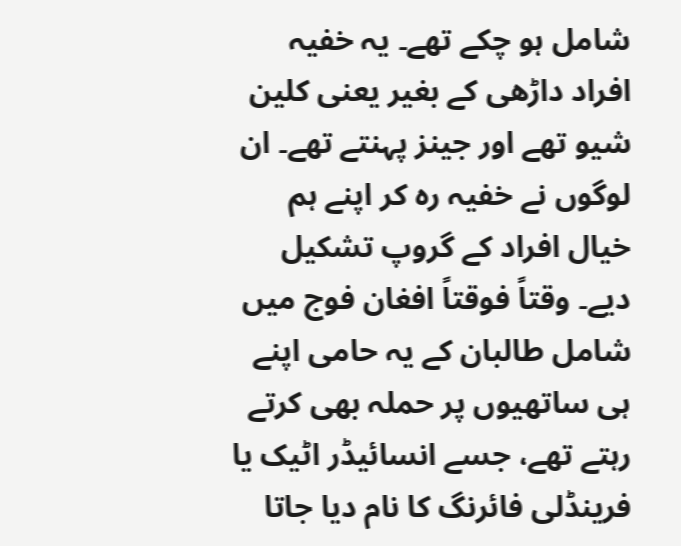شامل ہو چکے تھے۔ یہ خفیہ افراد داڑھی کے بغیر یعنی کلین شیو تھے اور جینز پہنتے تھے۔ ان لوگوں نے خفیہ رہ کر اپنے ہم خیال افراد کے گروپ تشکیل دیے۔ وقتاً فوقتاً افغان فوج میں شامل طالبان کے یہ حامی اپنے ہی ساتھیوں پر حملہ بھی کرتے رہتے تھے، جسے انسائیڈر اٹیک یا فرینڈلی فائرنگ کا نام دیا جاتا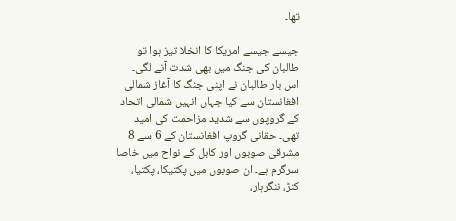تھا۔

جیسے جیسے امریکا کا انخلا تیز ہوا تو طالبان کی جنگ میں بھی شدت آنے لگی۔ اس بار طالبان نے اپنی جنگ کا آغاز شمالی افغانستان سے کیا جہاں انہیں شمالی اتحاد کے گروپوں سے شدید مزاحمت کی امید تھی۔ حقانی گروپ افغانستان کے 6 سے 8 مشرقی صوبوں اور کابل کے نواح میں خاصا سرگرم ہے۔ ان صوبوں میں پکتیکا، پکتیا، کنڑ، ننگرہار،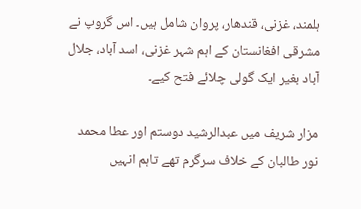ہلمند، غزنی، قندھار، پروان شامل ہیں۔ اس گروپ نے مشرقی افغانستان کے اہم شہر غزنی، اسد آباد، جلال آباد بغیر ایک گولی چلائے فتح کیے۔

مزار شریف میں عبدالرشید دوستم اور عطا محمد نور طالبان کے خلاف سرگرم تھے تاہم انہیں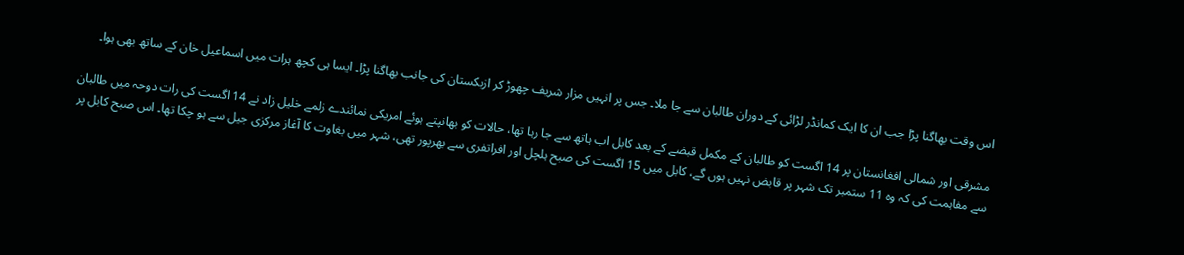اس وقت بھاگنا پڑا جب ان کا ایک کمانڈر لڑائی کے دوران طالبان سے جا ملا۔ جس پر انہیں مزار شریف چھوڑ کر ازبکستان کی جانب بھاگنا پڑا۔ ایسا ہی کچھ ہرات میں اسماعیل خان کے ساتھ بھی ہوا۔

مشرقی اور شمالی افغانستان پر 14 اگست کو طالبان کے مکمل قبضے کے بعد کابل اب ہاتھ سے جا رہا تھا، حالات کو بھانپتے ہوئے امریکی نمائندے زلمے خلیل زاد نے 14 اگست کی رات دوحہ میں طالبان سے مفاہمت کی کہ وہ 11 ستمبر تک شہر پر قابض نہیں ہوں گے، کابل میں 15 اگست کی صبح ہلچل اور افراتفری سے بھرپور تھی، شہر میں بغاوت کا آغاز مرکزی جیل سے ہو چکا تھا۔ اس صبح کابل پر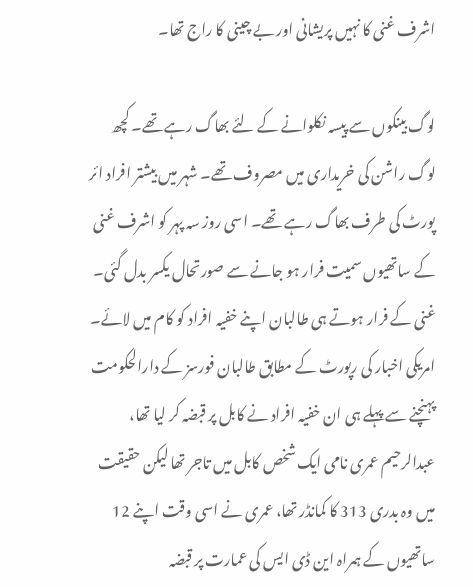اشرف غنی کا نہیں پریشانی اور بے چینی کا راج تھا۔

لوگ بینکوں سے پیسہ نکلوانے کے لئے بھاگ رہے تھے۔ کچھ لوگ راشن کی خریداری میں مصروف تھے۔ شہر میں بیشتر افراد ائر پورٹ کی طرف بھاگ رہے تھے۔ اسی روز سہ پہر کو اشرف غنی کے ساتھیوں سمیت فرار ہو جانے سے صورتحال یکسر بدل گئی۔ غنی کے فرار ہوتے ہی طالبان اپنے خفیہ افراد کو کام میں لائے۔ امریکی اخبار کی رپورٹ کے مطابق طالبان فورسز کے دارالحکومت پہنچنے سے پہلے ہی ان خفیہ افراد نے کابل پر قبضہ کر لیا تھا، عبدالرحیم عمری نامی ایک شخص کابل میں تاجر تھا لیکن حقیقت میں وہ بدری 313 کا کمانڈر تھا، عمری نے اسی وقت اپنے 12 ساتھیوں کے ہمراہ این ڈی ایس کی عمارت پر قبضہ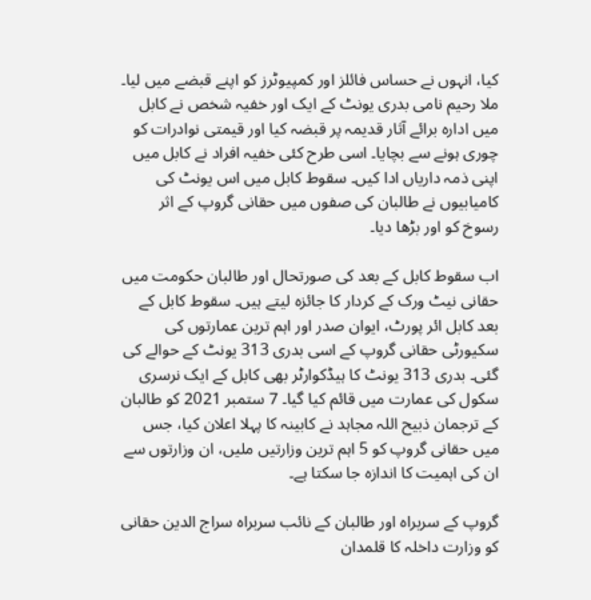کیا، انہوں نے حساس فائلز اور کمپیوٹرز کو اپنے قبضے میں لیا۔ ملا رحیم نامی بدری یونٹ کے ایک اور خفیہ شخص نے کابل میں ادارہ برائے آثار قدیمہ پر قبضہ کیا اور قیمتی نوادرات کو چوری ہونے سے بچایا۔ اسی طرح کئی خفیہ افراد نے کابل میں اپنی ذمہ داریاں ادا کیں۔ سقوط کابل میں اس یونٹ کی کامیابیوں نے طالبان کی صفوں میں حقانی گروپ کے اثر رسوخ کو اور بڑھا دیا۔

اب سقوط کابل کے بعد کی صورتحال اور طالبان حکومت میں حقانی نیٹ ورک کے کردار کا جائزہ لیتے ہیں۔ سقوط کابل کے بعد کابل ائر پورٹ، ایوان صدر اور اہم ترین عمارتوں کی سکیورٹی حقانی گروپ کے اسی بدری 313 یونٹ کے حوالے کی گئی۔ بدری 313 یونٹ کا ہیڈکوارٹر بھی کابل کے ایک نرسری سکول کی عمارت میں قائم کیا گیا۔ 7 ستمبر 2021 کو طالبان کے ترجمان ذبیح اللہ مجاہد نے کابینہ کا پہلا اعلان کیا، جس میں حقانی گروپ کو 5 اہم ترین وزارتیں ملیں، ان وزارتوں سے ان کی اہمیت کا اندازہ جا سکتا ہے۔

گروپ کے سربراہ اور طالبان کے نائب سربراہ سراج الدین حقانی کو وزارت داخلہ کا قلمدان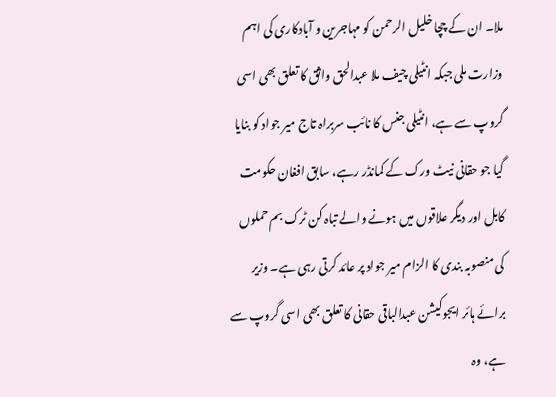ملا۔ ان کے چچا خلیل الرحمن کو مہاجرین و آبادکاری کی اہم وزارت ملی جبکہ انٹیلی چیف ملا عبدالحق واثق کا تعلق بھی اسی گروپ سے ہے، انٹیلی جنس کا نائب سربراہ تاج میر جواد کو بنایا گیا جو حقانی نیٹ ورک کے کمانڈر رہے، سابق افغان حکومت کابل اور دیگر علاقوں میں ہونے والے تباہ کن ٹرک بم حملوں کی منصوبہ بندی کا الزام میر جواد پر عائد کرتی رہی ہے۔ وزیر برائے ہائر ایجوکیشن عبدالباقی حقانی کا تعلق بھی اسی گروپ سے ہے، وہ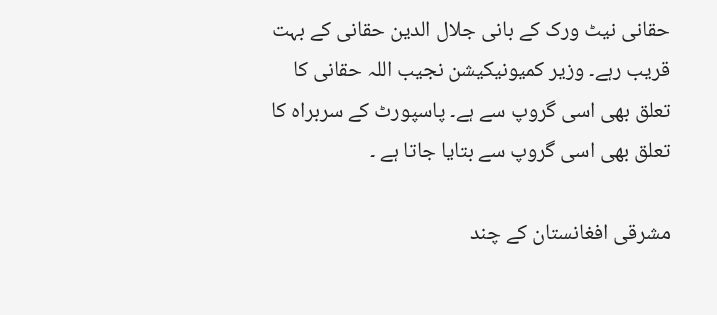حقانی نیٹ ورک کے بانی جلال الدین حقانی کے بہت قریب رہے۔ وزیر کمیونیکیشن نجیب اللہ حقانی کا تعلق بھی اسی گروپ سے ہے۔ پاسپورٹ کے سربراہ کا تعلق بھی اسی گروپ سے بتایا جاتا ہے ۔

مشرقی افغانستان کے چند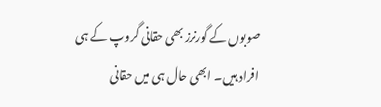صوبوں کے گورنرز بھی حقانی گروپ کے ہی افراد ہیں۔ ابھی حال ہی میں حقانی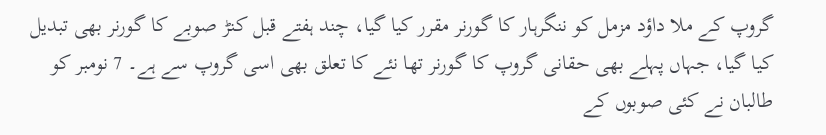گروپ کے ملا داؤد مزمل کو ننگرہار کا گورنر مقرر کیا گیا، چند ہفتے قبل کنڑ صوبے کا گورنر بھی تبدیل کیا گیا، جہاں پہلے بھی حقانی گروپ کا گورنر تھا نئے کا تعلق بھی اسی گروپ سے ہے۔ 7 نومبر کو طالبان نے کئی صوبوں کے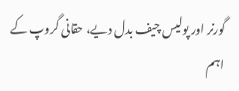گورنر اور پولیس چیف بدل دیے، حقانی گروپ کے اہم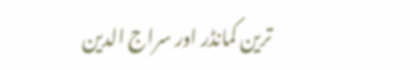ترین کمانڈر اور سراج الدین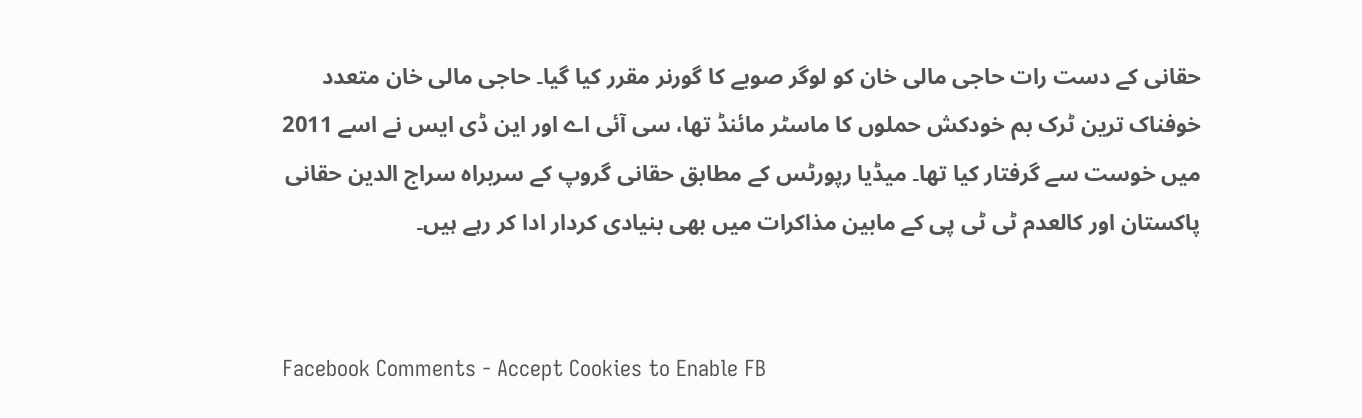حقانی کے دست رات حاجی مالی خان کو لوگر صوبے کا گورنر مقرر کیا گیا۔ حاجی مالی خان متعدد خوفناک ترین ٹرک بم خودکش حملوں کا ماسٹر مائنڈ تھا، سی آئی اے اور این ڈی ایس نے اسے 2011 میں خوست سے گرفتار کیا تھا۔ میڈیا رپورٹس کے مطابق حقانی گروپ کے سربراہ سراج الدین حقانی پاکستان اور کالعدم ٹی ٹی پی کے مابین مذاکرات میں بھی بنیادی کردار ادا کر رہے ہیں۔


Facebook Comments - Accept Cookies to Enable FB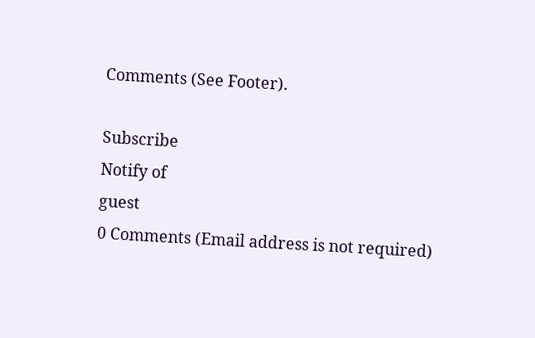Comments (See Footer).

Subscribe
Notify of
guest
0 Comments (Email address is not required)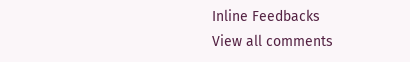Inline Feedbacks
View all comments